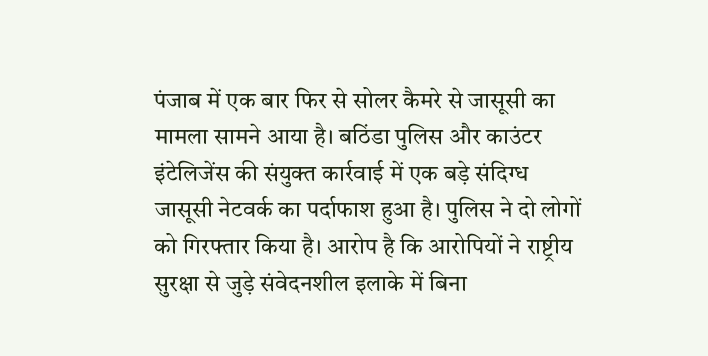पंजाब में एक बार फिर से सोलर कैमरे से जासूसी का मामला सामने आया है। बठिंडा पुलिस और काउंटर इंटेलिजेंस की संयुक्त कार्रवाई में एक बड़े संदिग्ध जासूसी नेटवर्क का पर्दाफाश हुआ है। पुलिस ने दो लोगों को गिरफ्तार किया है। आरोप है कि आरोपियों ने राष्ट्रीय सुरक्षा से जुड़े संवेदनशील इलाके में बिना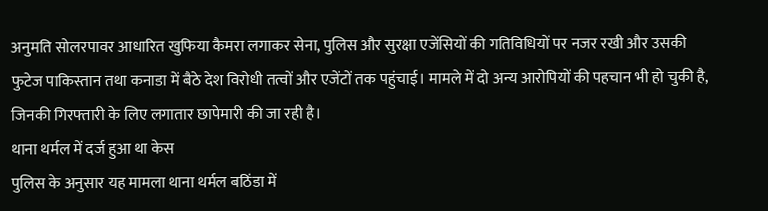अनुमति सोलरपावर आधारित खुफिया कैमरा लगाकर सेना, पुलिस और सुरक्षा एजेंसियों की गतिविधियों पर नजर रखी और उसकी फुटेज पाकिस्तान तथा कनाडा में बैठे देश विरोधी तत्वों और एजेंटों तक पहुंचाई। मामले में दो अन्य आरोपियों की पहचान भी हो चुकी है, जिनकी गिरफ्तारी के लिए लगातार छापेमारी की जा रही है।
थाना थर्मल में दर्ज हुआ था केस
पुलिस के अनुसार यह मामला थाना थर्मल बठिंडा में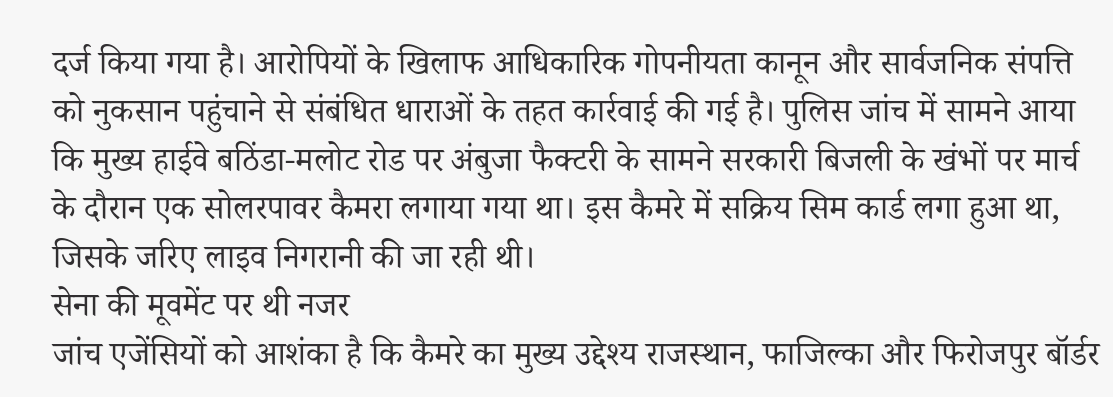दर्ज किया गया है। आरोपियों के खिलाफ आधिकारिक गोपनीयता कानून और सार्वजनिक संपत्ति को नुकसान पहुंचाने से संबंधित धाराओं के तहत कार्रवाई की गई है। पुलिस जांच में सामने आया कि मुख्य हाईवे बठिंडा-मलोट रोड पर अंबुजा फैक्टरी के सामने सरकारी बिजली के खंभों पर मार्च के दौरान एक सोलरपावर कैमरा लगाया गया था। इस कैमरे में सक्रिय सिम कार्ड लगा हुआ था, जिसके जरिए लाइव निगरानी की जा रही थी।
सेना की मूवमेंट पर थी नजर
जांच एजेंसियों को आशंका है कि कैमरे का मुख्य उद्देश्य राजस्थान, फाजिल्का और फिरोजपुर बॉर्डर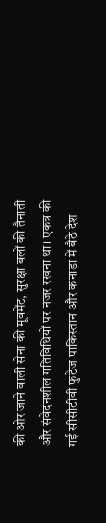की ओर जाने वाली सेना की मूवमेंट, सुरक्षा बलों की तैनाती और संवेदनशील गतिविधियों पर नजर रखना था। एकत्र की गई सीसीटीवी फुटेज पाकिस्तान और कनाडा में बैठे देश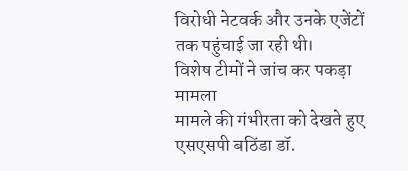विरोधी नेटवर्क और उनके एजेंटों तक पहुंचाई जा रही थी।
विशेष टीमों ने जांच कर पकड़ा मामला
मामले की गंभीरता को देखते हुए एसएसपी बठिंडा डॉ.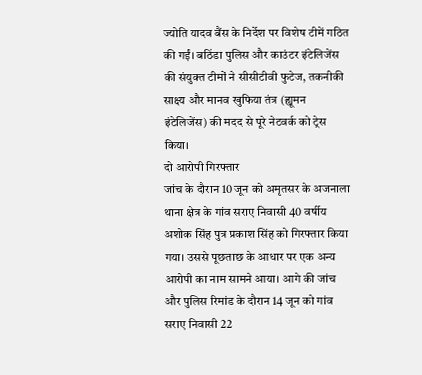ज्योति यादव बैंस के निर्देश पर विशेष टीमें गठित की गईं। बठिंडा पुलिस और काउंटर इंटेलिजेंस की संयुक्त टीमों ने सीसीटीवी फुटेज, तकनीकी साक्ष्य और मानव खुफिया तंत्र (ह्यूमन इंटेलिजेंस) की मदद से पूरे नेटवर्क को ट्रेस किया।
दो आरोपी गिरफ्तार
जांच के दौरान 10 जून को अमृतसर के अजनाला थाना क्षेत्र के गांव सराए निवासी 40 वर्षीय अशोक सिंह पुत्र प्रकाश सिंह को गिरफ्तार किया गया। उससे पूछताछ के आधार पर एक अन्य आरोपी का नाम सामने आया। आगे की जांच और पुलिस रिमांड के दौरान 14 जून को गांव सराए निवासी 22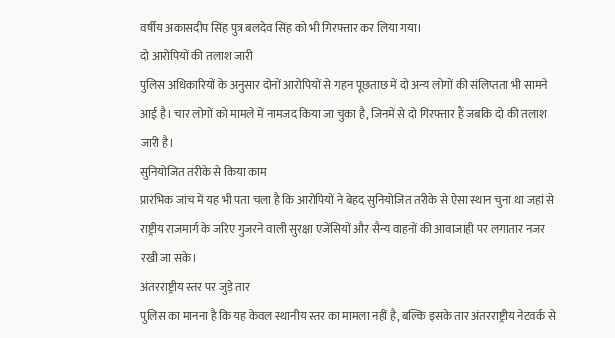वर्षीय अकासदीप सिंह पुत्र बलदेव सिंह को भी गिरफ्तार कर लिया गया।
दो आरोपियों की तलाश जारी
पुलिस अधिकारियों के अनुसार दोनों आरोपियों से गहन पूछताछ में दो अन्य लोगों की संलिप्तता भी सामने आई है। चार लोगों को मामले में नामजद किया जा चुका है, जिनमें से दो गिरफ्तार हैं जबकि दो की तलाश जारी है।
सुनियोजित तरीके से किया काम
प्रारंभिक जांच में यह भी पता चला है कि आरोपियों ने बेहद सुनियोजित तरीके से ऐसा स्थान चुना था जहां से राष्ट्रीय राजमार्ग के जरिए गुजरने वाली सुरक्षा एजेंसियों और सैन्य वाहनों की आवाजाही पर लगातार नजर रखी जा सके।
अंतरराष्ट्रीय स्तर पर जुड़े तार
पुलिस का मानना है कि यह केवल स्थानीय स्तर का मामला नहीं है, बल्कि इसके तार अंतरराष्ट्रीय नेटवर्क से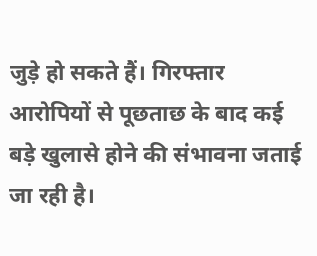जुड़े हो सकते हैं। गिरफ्तार आरोपियों से पूछताछ के बाद कई बड़े खुलासे होने की संभावना जताई जा रही है।